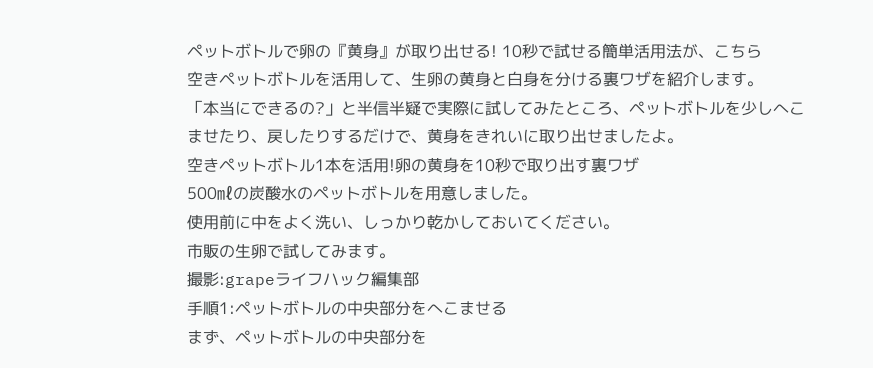ペットボトルで卵の『黄身』が取り出せる! 10秒で試せる簡単活用法が、こちら
空きペットボトルを活用して、生卵の黄身と白身を分ける裏ワザを紹介します。
「本当にできるの?」と半信半疑で実際に試してみたところ、ペットボトルを少しへこませたり、戻したりするだけで、黄身をきれいに取り出せましたよ。
空きペットボトル1本を活用!卵の黄身を10秒で取り出す裏ワザ
500㎖の炭酸水のペットボトルを用意しました。
使用前に中をよく洗い、しっかり乾かしておいてください。
市販の生卵で試してみます。
撮影:grapeライフハック編集部
手順1:ペットボトルの中央部分をへこませる
まず、ペットボトルの中央部分を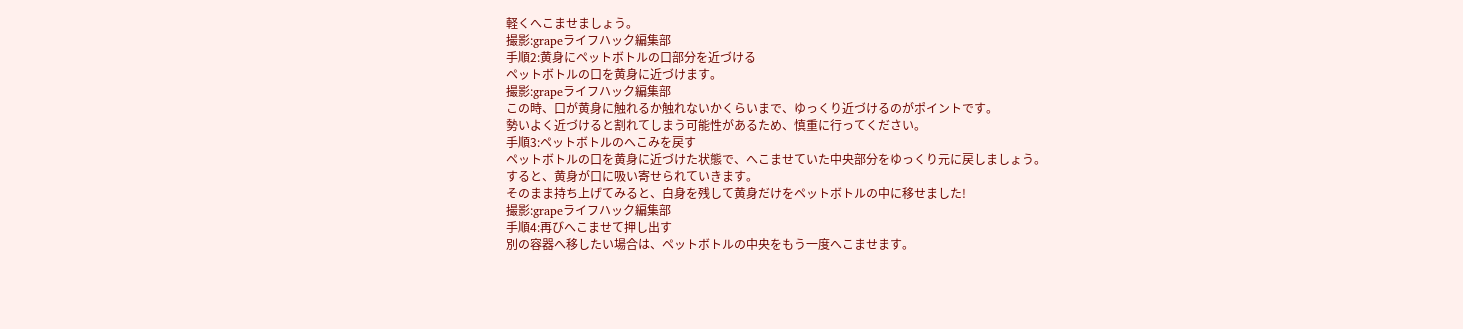軽くへこませましょう。
撮影:grapeライフハック編集部
手順2:黄身にペットボトルの口部分を近づける
ペットボトルの口を黄身に近づけます。
撮影:grapeライフハック編集部
この時、口が黄身に触れるか触れないかくらいまで、ゆっくり近づけるのがポイントです。
勢いよく近づけると割れてしまう可能性があるため、慎重に行ってください。
手順3:ペットボトルのへこみを戻す
ペットボトルの口を黄身に近づけた状態で、へこませていた中央部分をゆっくり元に戻しましょう。
すると、黄身が口に吸い寄せられていきます。
そのまま持ち上げてみると、白身を残して黄身だけをペットボトルの中に移せました!
撮影:grapeライフハック編集部
手順4:再びへこませて押し出す
別の容器へ移したい場合は、ペットボトルの中央をもう一度へこませます。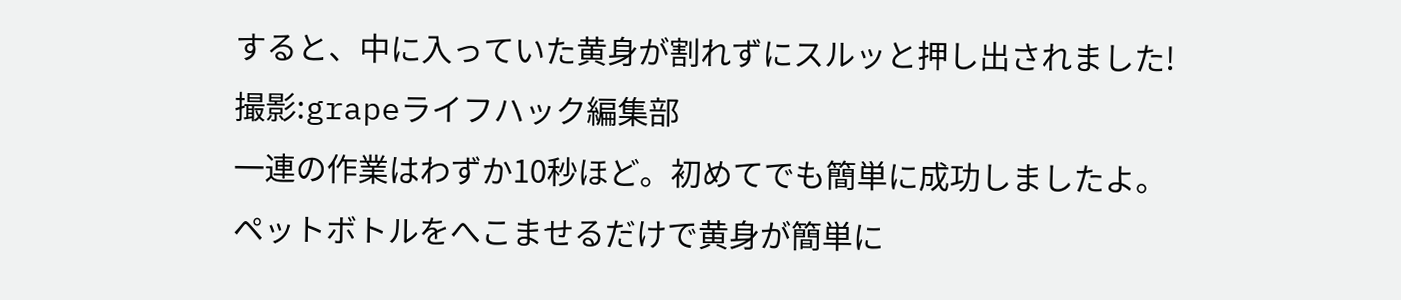すると、中に入っていた黄身が割れずにスルッと押し出されました!
撮影:grapeライフハック編集部
一連の作業はわずか10秒ほど。初めてでも簡単に成功しましたよ。
ペットボトルをへこませるだけで黄身が簡単に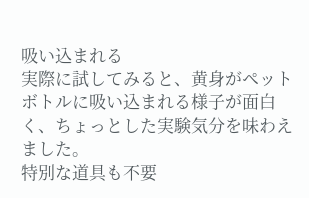吸い込まれる
実際に試してみると、黄身がペットボトルに吸い込まれる様子が面白く、ちょっとした実験気分を味わえました。
特別な道具も不要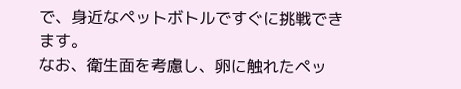で、身近なペットボトルですぐに挑戦できます。
なお、衛生面を考慮し、卵に触れたペッ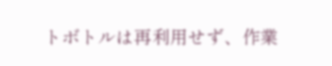トボトルは再利用せず、作業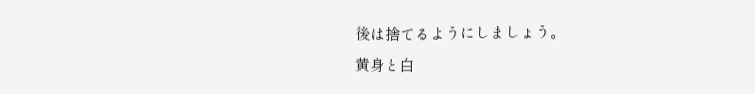後は捨てるようにしましょう。
黄身と白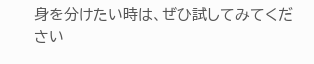身を分けたい時は、ぜひ試してみてください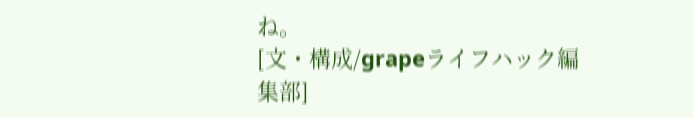ね。
[文・構成/grapeライフハック編集部]